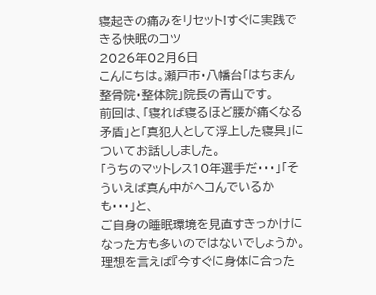寝起きの痛みをリセット!すぐに実践できる快眠のコツ
2026年02月6日
こんにちは。瀬戸市・八幡台「はちまん整骨院・整体院」院長の青山です。
前回は、「寝れば寝るほど腰が痛くなる矛盾」と「真犯人として浮上した寝具」についてお話ししました。
「うちのマットレス10年選手だ・・・」「そういえば真ん中がヘコんでいるかも・・・」と、
ご自身の睡眠環境を見直すきっかけになった方も多いのではないでしょうか。
理想を言えば『今すぐに身体に合った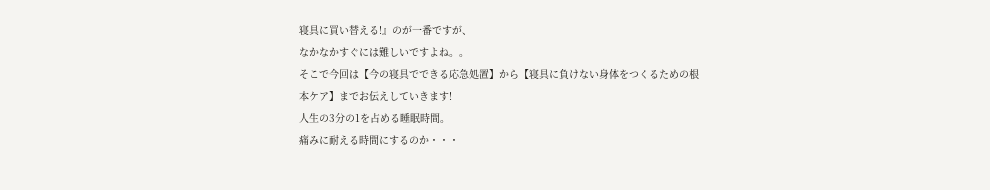寝具に買い替える!』のが一番ですが、
なかなかすぐには難しいですよね。。
そこで今回は【今の寝具でできる応急処置】から【寝具に負けない身体をつくるための根本ケア】までお伝えしていきます!
人生の3分の1を占める睡眠時間。
痛みに耐える時間にするのか・・・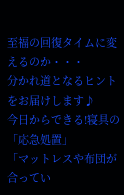至福の回復タイムに変えるのか・・・
分かれ道となるヒントをお届けします♪
今日からできる!寝具の「応急処置」
「マットレスや布団が合ってい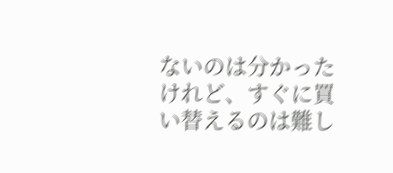ないのは分かったけれど、すぐに買い替えるのは難し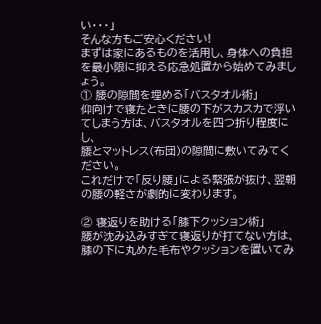い・・・」
そんな方もご安心ください!
まずは家にあるものを活用し、身体への負担を最小限に抑える応急処置から始めてみましょう。
① 腰の隙間を埋める「バスタオル術」
仰向けで寝たときに腰の下がスカスカで浮いてしまう方は、バスタオルを四つ折り程度にし、
腰とマットレス(布団)の隙間に敷いてみてください。
これだけで「反り腰」による緊張が抜け、翌朝の腰の軽さが劇的に変わります。

② 寝返りを助ける「膝下クッション術」
腰が沈み込みすぎて寝返りが打てない方は、膝の下に丸めた毛布やクッションを置いてみ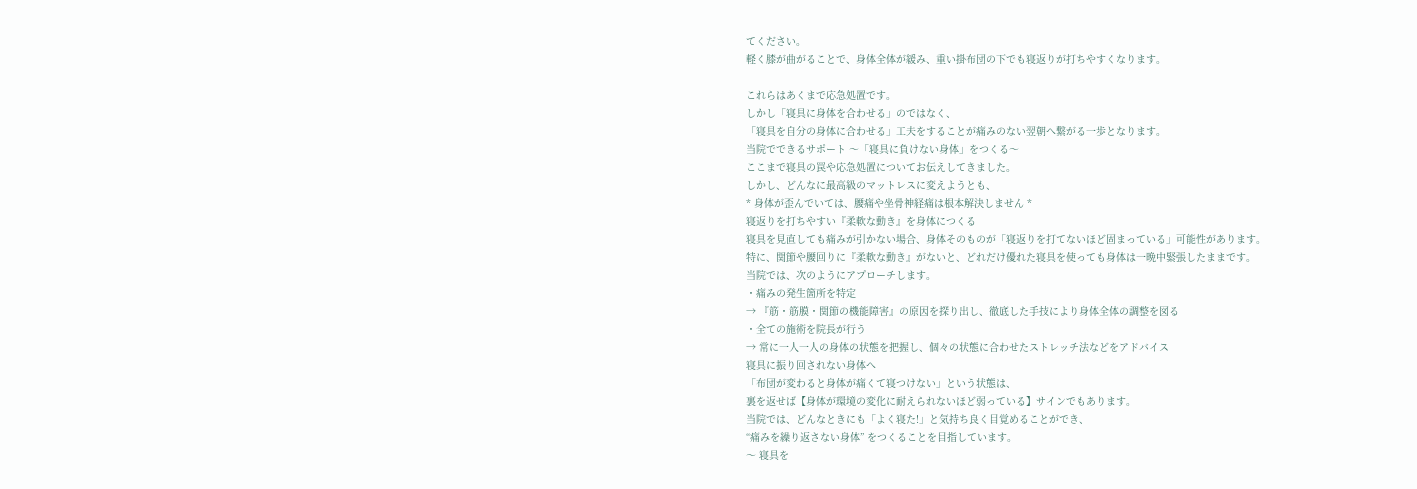てください。
軽く膝が曲がることで、身体全体が緩み、重い掛布団の下でも寝返りが打ちやすくなります。

これらはあくまで応急処置です。
しかし「寝具に身体を合わせる」のではなく、
「寝具を自分の身体に合わせる」工夫をすることが痛みのない翌朝へ繋がる一歩となります。
当院でできるサポート 〜「寝具に負けない身体」をつくる〜
ここまで寝具の罠や応急処置についてお伝えしてきました。
しかし、どんなに最高級のマットレスに変えようとも、
* 身体が歪んでいては、腰痛や坐骨神経痛は根本解決しません *
寝返りを打ちやすい『柔軟な動き』を身体につくる
寝具を見直しても痛みが引かない場合、身体そのものが「寝返りを打てないほど固まっている」可能性があります。
特に、関節や腰回りに『柔軟な動き』がないと、どれだけ優れた寝具を使っても身体は一晩中緊張したままです。
当院では、次のようにアプローチします。
・痛みの発生箇所を特定
→ 『筋・筋膜・関節の機能障害』の原因を探り出し、徹底した手技により身体全体の調整を図る
・全ての施術を院長が行う
→ 常に一人一人の身体の状態を把握し、個々の状態に合わせたストレッチ法などをアドバイス
寝具に振り回されない身体へ
「布団が変わると身体が痛くて寝つけない」という状態は、
裏を返せば【身体が環境の変化に耐えられないほど弱っている】サインでもあります。
当院では、どんなときにも「よく寝た!」と気持ち良く目覚めることができ、
“痛みを繰り返さない身体” をつくることを目指しています。
〜 寝具を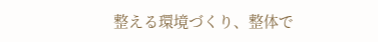整える環境づくり、整体で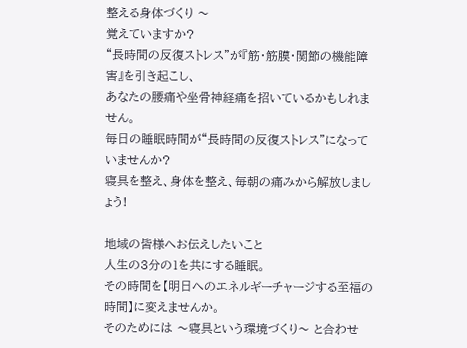整える身体づくり 〜
覚えていますか?
“長時間の反復ストレス”が『筋・筋膜・関節の機能障害』を引き起こし、
あなたの腰痛や坐骨神経痛を招いているかもしれません。
毎日の睡眠時間が“長時間の反復ストレス”になっていませんか?
寝具を整え、身体を整え、毎朝の痛みから解放しましょう!

地域の皆様へお伝えしたいこと
人生の3分の1を共にする睡眠。
その時間を【明日へのエネルギーチャージする至福の時間】に変えませんか。
そのためには 〜寝具という環境づくり〜 と合わせ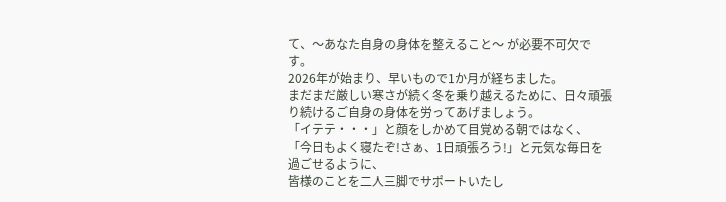て、〜あなた自身の身体を整えること〜 が必要不可欠です。
2026年が始まり、早いもので1か月が経ちました。
まだまだ厳しい寒さが続く冬を乗り越えるために、日々頑張り続けるご自身の身体を労ってあげましょう。
「イテテ・・・」と顔をしかめて目覚める朝ではなく、
「今日もよく寝たぞ!さぁ、1日頑張ろう!」と元気な毎日を過ごせるように、
皆様のことを二人三脚でサポートいたし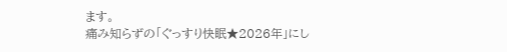ます。
痛み知らずの「ぐっすり快眠★2026年」にし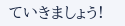ていきましょう!